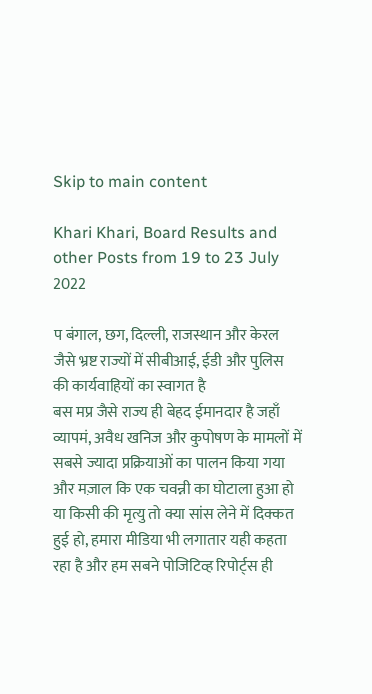Skip to main content

Khari Khari, Board Results and other Posts from 19 to 23 July 2022

प बंगाल, छग, दिल्ली, राजस्थान और केरल जैसे भ्रष्ट राज्यों में सीबीआई, ईडी और पुलिस की कार्यवाहियों का स्वागत है
बस मप्र जैसे राज्य ही बेहद ईमानदार है जहाँ व्यापमं, अवैध खनिज और कुपोषण के मामलों में सबसे ज्यादा प्रक्रियाओं का पालन किया गया और मज़ाल कि एक चवन्नी का घोटाला हुआ हो या किसी की मृत्यु तो क्या सांस लेने में दिक्कत हुई हो, हमारा मीडिया भी लगातार यही कहता रहा है और हम सबने पोजिटिव्ह रिपोर्ट्स ही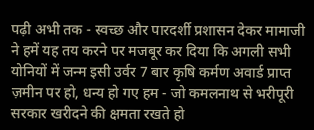पढ़ी अभी तक - स्वच्छ और पारदर्शी प्रशासन देकर मामाजी ने हमें यह तय करने पर मजबूर कर दिया कि अगली सभी योनियों में जन्म इसी उर्वर 7 बार कृषि कर्मण अवार्ड प्राप्त ज़मीन पर हो, धन्य हो गए हम - जो कमलनाथ से भरीपूरी सरकार खरीदने की क्षमता रखते हो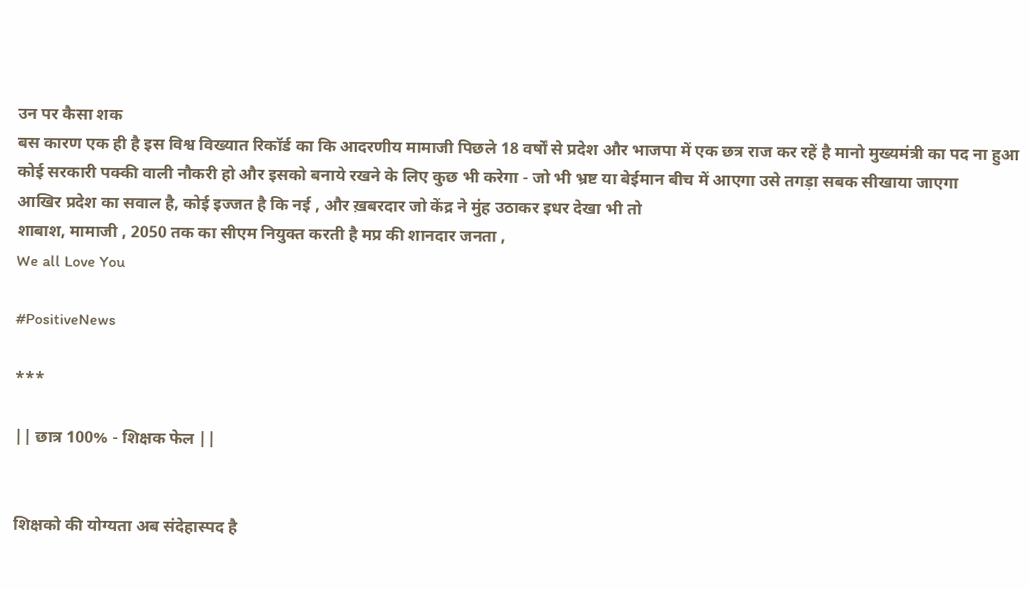उन पर कैसा शक
बस कारण एक ही है इस विश्व विख्यात रिकॉर्ड का कि आदरणीय मामाजी पिछले 18 वर्षों से प्रदेश और भाजपा में एक छत्र राज कर रहें है मानो मुख्यमंत्री का पद ना हुआ कोई सरकारी पक्की वाली नौकरी हो और इसको बनाये रखने के लिए कुछ भी करेगा - जो भी भ्रष्ट या बेईमान बीच में आएगा उसे तगड़ा सबक सीखाया जाएगा
आखिर प्रदेश का सवाल है, कोई इज्जत है कि नई , और ख़बरदार जो केंद्र ने मुंह उठाकर इधर देखा भी तो
शाबाश, मामाजी , 2050 तक का सीएम नियुक्त करती है मप्र की शानदार जनता ,
We all Love You

#PositiveNews

***

|| छात्र 100% - शिक्षक फेल ||


शिक्षको की योग्यता अब संदेहास्पद है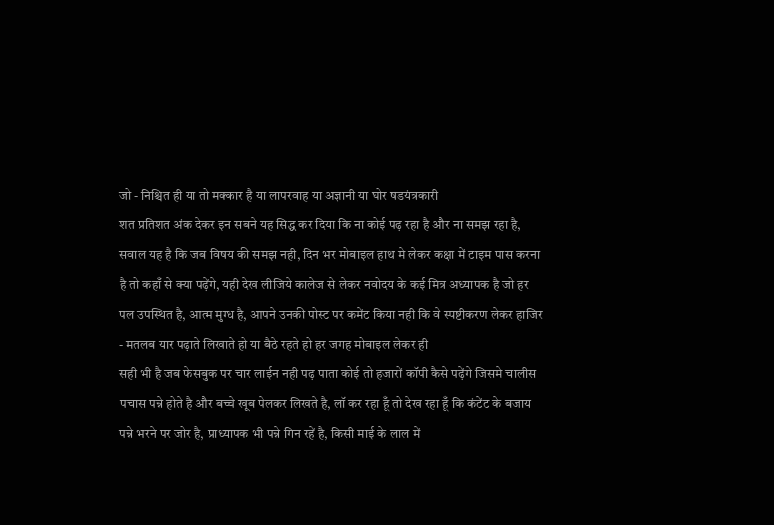जो - निश्चित ही या तो मक्कार है या लापरवाह या अज्ञानी या घोर षडयंत्रकारी
शत प्रतिशत अंक देकर इन सबने यह सिद्ध कर दिया कि ना कोई पढ़ रहा है और ना समझ रहा है, सवाल यह है कि जब विषय की समझ नही, दिन भर मोबाइल हाथ मे लेकर कक्षा में टाइम पास करना है तो कहाँ से क्या पढ़ेंगे, यही देख लीजिये कालेज से लेकर नवोदय के कई मित्र अध्यापक है जो हर पल उपस्थित है, आत्म मुग्ध है, आपने उनकी पोस्ट पर कमेंट किया नही कि वे स्पष्टीकरण लेकर हाजिर - मतलब यार पढ़ाते लिखाते हो या बैठे रहते हो हर जगह मोबाइल लेकर ही
सही भी है जब फेसबुक पर चार लाईन नही पढ़ पाता कोई तो हजारों कॉपी कैसे पढ़ेंगे जिसमे चालीस पचास पन्ने होते है और बच्चे खूब पेलकर लिखते है, लॉ कर रहा हूँ तो देख रहा हूँ कि कंटेंट के बजाय पन्ने भरने पर जोर है, प्राध्यापक भी पन्ने गिन रहें है, किसी माई के लाल में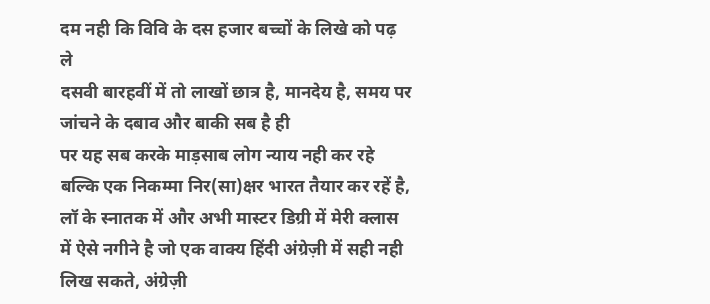दम नही कि विवि के दस हजार बच्चों के लिखे को पढ़ ले
दसवी बारहवीं में तो लाखों छात्र है, मानदेय है, समय पर जांचने के दबाव और बाकी सब है ही
पर यह सब करके माड़साब लोग न्याय नही कर रहे बल्कि एक निकम्मा निर(सा)क्षर भारत तैयार कर रहें है, लॉ के स्नातक में और अभी मास्टर डिग्री में मेरी क्लास में ऐसे नगीने है जो एक वाक्य हिंदी अंग्रेज़ी में सही नही लिख सकते, अंग्रेज़ी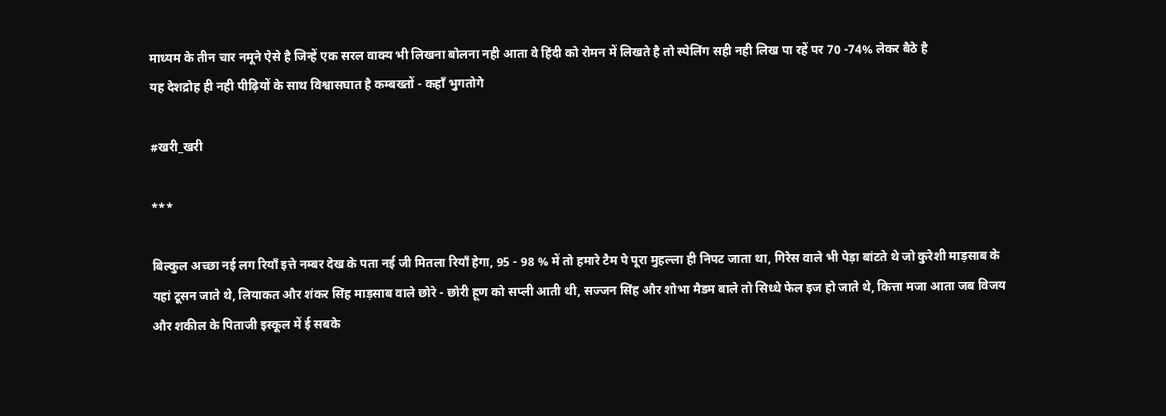माध्यम के तीन चार नमूने ऐसे है जिन्हें एक सरल वाक्य भी लिखना बोलना नही आता वे हिंदी को रोमन में लिखते है तो स्पेलिंग सही नही लिख पा रहें पर 70 -74% लेकर बैठे है
यह देशद्रोह ही नही पीढ़ियों के साथ विश्वासघात है कम्बख्तों - कहाँ भुगतोगे

#खरी_खरी

***

बिल्कुल अच्छा नई लग रियाँ इत्ते नम्बर देख के पता नई जी मितला रियाँ हेगा, 95 - 98 % में तो हमारे टैम पे पूरा मुहल्ला ही निपट जाता था, गिरेस वाले भी पेड़ा बांटते थे जो कुरेशी माड़साब के यहां टूसन जाते थे, लियाकत और शंकर सिंह माड़साब वाले छोरे - छोरी हूण को सप्ली आती थी, सज्जन सिंह और शोभा मैडम बाले तो सिध्धे फेल इज हो जाते थे, कित्ता मजा आता जब विजय और शकील के पिताजी इस्कूल में ई सबके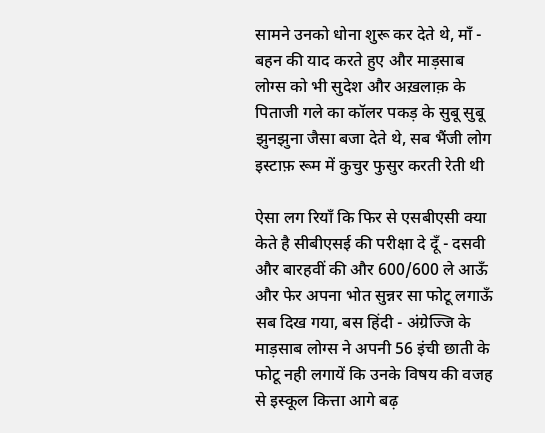सामने उनको धोना शुरू कर देते थे, माँ - बहन की याद करते हुए और माड़साब लोग्स को भी सुदेश और अख़लाक़ के पिताजी गले का कॉलर पकड़ के सुबू सुबू झुनझुना जैसा बजा देते थे, सब भैंजी लोग इस्टाफ़ रूम में कुचुर फुसुर करती रेती थी

ऐसा लग रियाँ कि फिर से एसबीएसी क्या केते है सीबीएसई की परीक्षा दे दूँ - दसवी और बारहवीं की और 600/600 ले आऊँ और फेर अपना भोत सुन्नर सा फोटू लगाऊँ
सब दिख गया, बस हिंदी - अंग्रेज्जि के माड़साब लोग्स ने अपनी 56 इंची छाती के फोटू नही लगायें कि उनके विषय की वजह से इस्कूल कित्ता आगे बढ़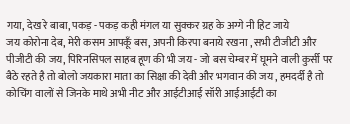गया, देख रे बाबा, पकड़ - पकड़ कही मंगल या सुक्कर ग्रह के अग्गे नी हिट जाये
जय कोरोना देब, मेरी कसम आपकूँ बस, अपनी किरपा बनाये रखना , सभी टीजीटी और पीजीटी की जय, पिरिनसिपल साहब हूण की भी जय - जो बस चेम्बर में घूमने वाली कुर्सी पर बैठे रहते है तो बोलो जयकारा माता का सिक्षा की देवी और भगवान की जय , हमदर्दी है तो कोचिंग वालों से जिनके माथे अभी नीट और आईटीआई सॉरी आईआईटी का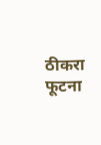ठीकरा फूटना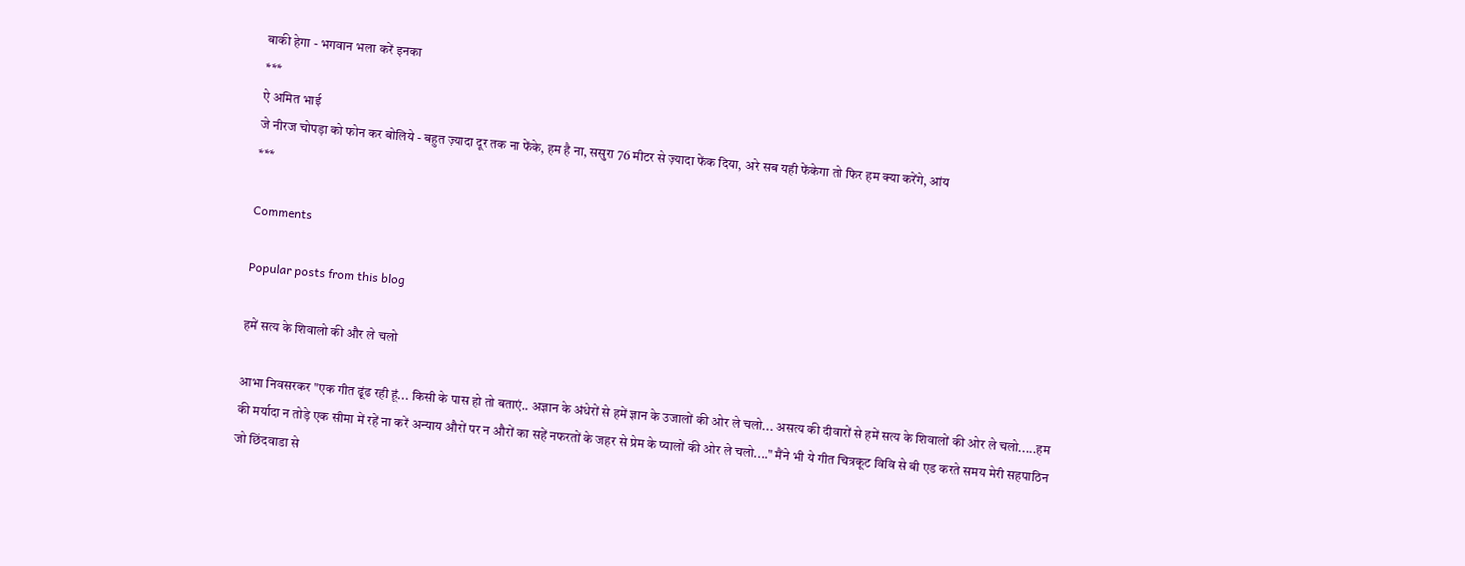बाकी हेगा - भगवान भला करें इनका
***
ऐ अमित भाई
जे नीरज चोपड़ा को फोन कर बोलिये - बहुत ज़्यादा दूर तक ना फेंके, हम है ना, ससुरा 76 मीटर से ज़्यादा फेंक दिया, अरे सब यही फेंकेगा तो फिर हम क्या करेंगे, आंय
***

Comments

Popular posts from this blog

हमें सत्य के शिवालो की और ले चलो

आभा निवसरकर "एक गीत ढूंढ रही हूं... किसी के पास हो तो बताएं.. अज्ञान के अंधेरों से हमें ज्ञान के उजालों की ओर ले चलो... असत्य की दीवारों से हमें सत्य के शिवालों की ओर ले चलो.....हम की मर्यादा न तोड़े एक सीमा में रहें ना करें अन्याय औरों पर न औरों का सहें नफरतों के जहर से प्रेम के प्यालों की ओर ले चलो...." मैंने भी ये गीत चित्रकूट विवि से बी एड करते समय मेरी सहपाठिन जो छिंदवाडा से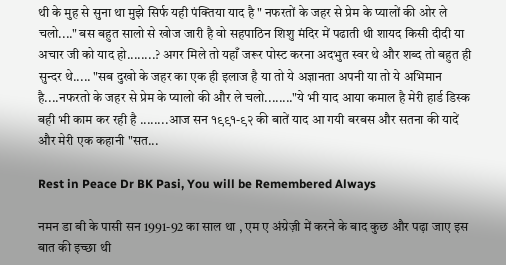थी के मुह से सुना था मुझे सिर्फ यही पंक्तिया याद है " नफरतों के जहर से प्रेम के प्यालों की ओर ले चलो...." बस बहुत सालो से खोज जारी है वो सहपाठिन शिशु मंदिर में पढाती थी शायद किसी दीदी या अचार जी को याद हो........? अगर मिले तो यहाँ जरूर पोस्ट करना अदभुत स्वर थे और शब्द तो बहुत ही सुन्दर थे..... "सब दुखो के जहर का एक ही इलाज है या तो ये अज्ञानता अपनी या तो ये अभिमान है....नफरतो के जहर से प्रेम के प्यालो की और ले चलो........"ये भी याद आया कमाल है मेरी हार्ड डिस्क बही भी काम कर रही है ........आज सन १९९१-९२ की बातें याद आ गयी बरबस और सतना की यादें और मेरी एक कहानी "सत...

Rest in Peace Dr BK Pasi, You will be Remembered Always

नमन डा बी के पासी सन 1991-92 का साल था , एम ए अंग्रेज़ी में करने के बाद कुछ और पढ़ा जाए इस बात की इच्छा थी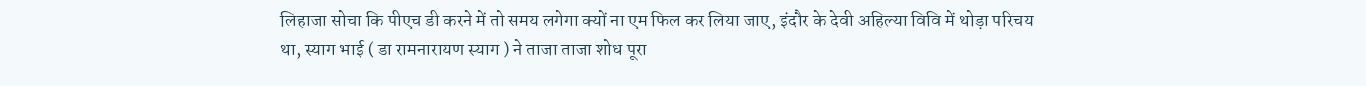लिहाजा सोचा कि पीएच डी करने में तो समय लगेगा क्यों ना एम फिल कर लिया जाए, इंदौर के देवी अहिल्या विवि में थोड़ा परिचय था, स्याग भाई ( डा रामनारायण स्याग ) ने ताजा ताजा शोध पूरा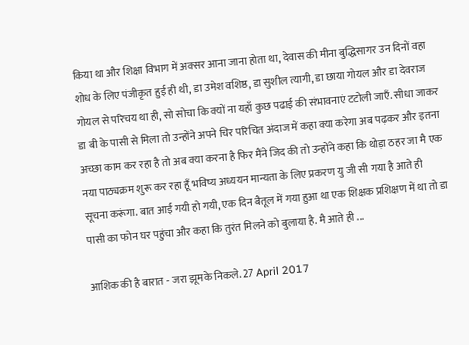किया था और शिक्षा विभाग में अक्सर आना जाना होता था, देवास की मीना बुद्धिसागर उन दिनों वहा शोध के लिए पंजीकृत हुई ही थी, डा उमेश वशिष्ठ, डा सुशील त्यागी, डा छाया गोयल और डा देवराज गोयल से परिचय था ही, सो सोचा कि क्यों ना यहाँ कुछ पढाई की संभावनाएं टटोली जाएँ. सीधा जाकर डा बी के पासी से मिला तो उन्होंने अपने चिर परिचित अंदाज में कहा क्या करेगा अब पढ़कर और इतना अच्छा काम कर रहा है तो अब क्या करना है फिर मैंने जिद की तो उन्होंने कहा कि थोड़ा ठहर जा मै एक नया पाठ्यक्रम शुरू कर रहा हूँ भविष्य अध्ययन मान्यता के लिए प्रकरण यु जी सी गया है आते ही सूचना करूंगा. बात आई गयी हो गयी, एक दिन बैतूल में गया हुआ था एक शिक्षक प्रशिक्षण में था तो डा पासी का फोन घर पहुंचा और कहा कि तुरंत मिलने को बुलाया है. मै आते ही ...

आशिक की है बारात - जरा झूमके निकले. 27 April 2017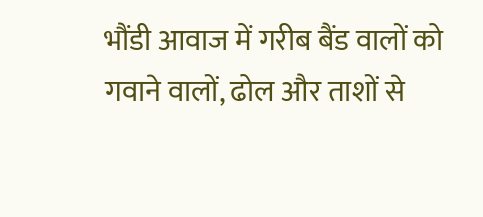भौंडी आवाज में गरीब बैंड वालों को गवाने वालों, ढोल और ताशों से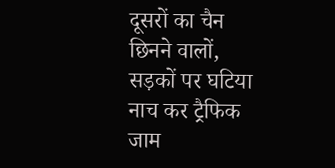दूसरों का चैन छिनने वालों, सड़कों पर घटिया नाच कर ट्रैफिक जाम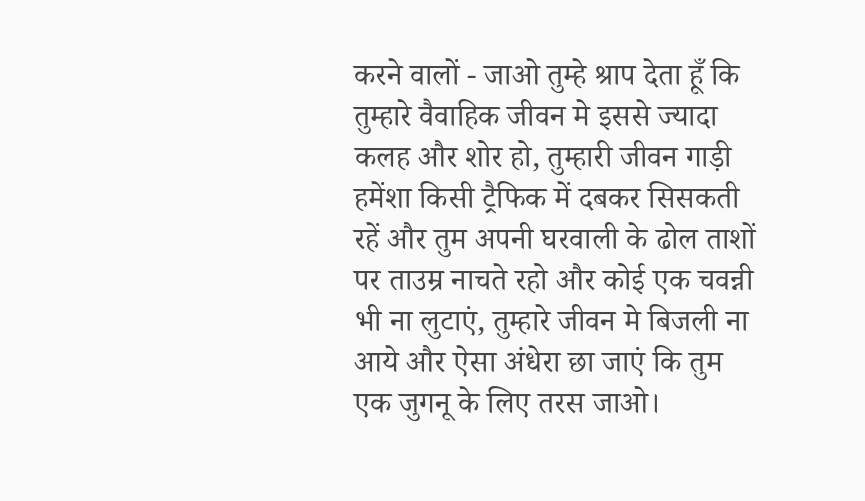करने वालों - जाओ तुम्हे श्राप देता हूँ कि तुम्हारे वैवाहिक जीवन मे इससे ज्यादा कलह और शोर हो, तुम्हारी जीवन गाड़ी हमेंशा किसी ट्रैफिक में दबकर सिसकती रहें और तुम अपनी घरवाली के ढोल ताशों पर ताउम्र नाचते रहो और कोई एक चवन्नी भी ना लुटाएं, तुम्हारे जीवन मे बिजली ना आये और ऐसा अंधेरा छा जाएं कि तुम एक जुगनू के लिए तरस जाओ।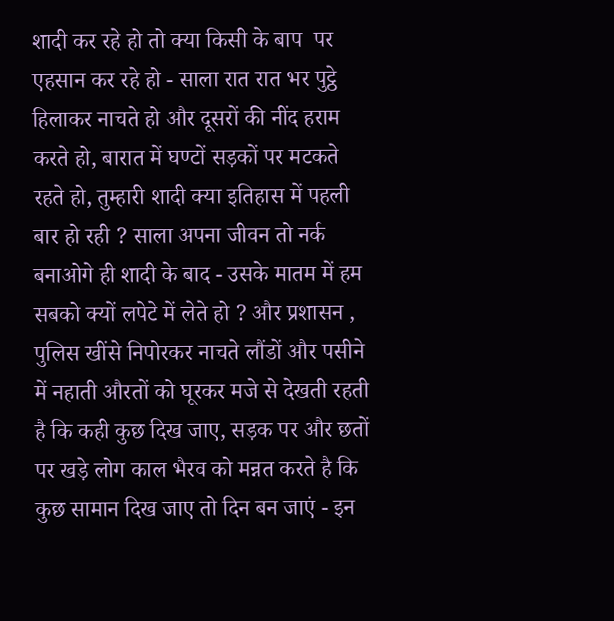शादी कर रहे हो तो क्या किसी के बाप  पर एहसान कर रहे हो - साला रात रात भर पुट्ठे हिलाकर नाचते हो और दूसरों की नींद हराम करते हो, बारात में घण्टों सड़कों पर मटकते रहते हो, तुम्हारी शादी क्या इतिहास में पहली बार हो रही ? साला अपना जीवन तो नर्क बनाओगे ही शादी के बाद - उसके मातम में हम सबको क्यों लपेटे में लेते हो ? और प्रशासन , पुलिस खींसे निपोरकर नाचते लौंडों और पसीने में नहाती औरतों को घूरकर मजे से देखती रहती है कि कही कुछ दिख जाए, सड़क पर और छतों पर खड़े लोग काल भैरव को मन्नत करते है कि कुछ सामान दिख जाए तो दिन बन जाएं - इन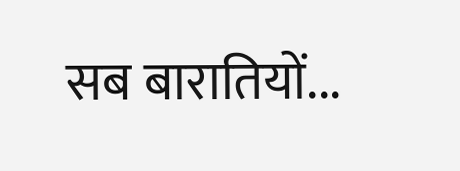सब बारातियों...